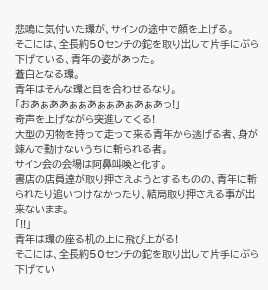悲鳴に気付いた環が、サインの途中で顔を上げる。
そこには、全長約50センチの鉈を取り出して片手にぶら下げている、青年の姿があった。
蒼白となる環。
青年はそんな環と目を合わせるなり。
「おあぁああぁぁあぁぁあぁあぁあっ!」
奇声を上げながら突進してくる!
大型の刃物を持って走って来る青年から逃げる者、身が竦んで動けないうちに斬られる者。
サイン会の会場は阿鼻叫喚と化す。
書店の店員達が取り押さえようとするものの、青年に斬られたり追いつけなかったり、結局取り押さえる事が出来ないまま。
「!!」
青年は環の座る机の上に飛び上がる!
そこには、全長約50センチの鉈を取り出して片手にぶら下げてい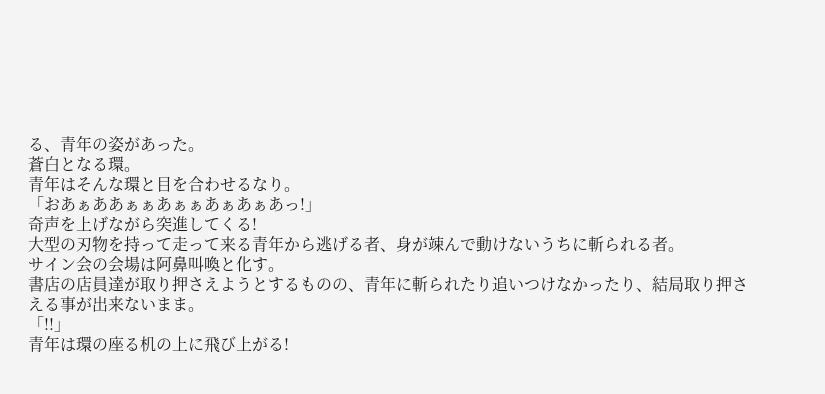る、青年の姿があった。
蒼白となる環。
青年はそんな環と目を合わせるなり。
「おあぁああぁぁあぁぁあぁあぁあっ!」
奇声を上げながら突進してくる!
大型の刃物を持って走って来る青年から逃げる者、身が竦んで動けないうちに斬られる者。
サイン会の会場は阿鼻叫喚と化す。
書店の店員達が取り押さえようとするものの、青年に斬られたり追いつけなかったり、結局取り押さえる事が出来ないまま。
「!!」
青年は環の座る机の上に飛び上がる!